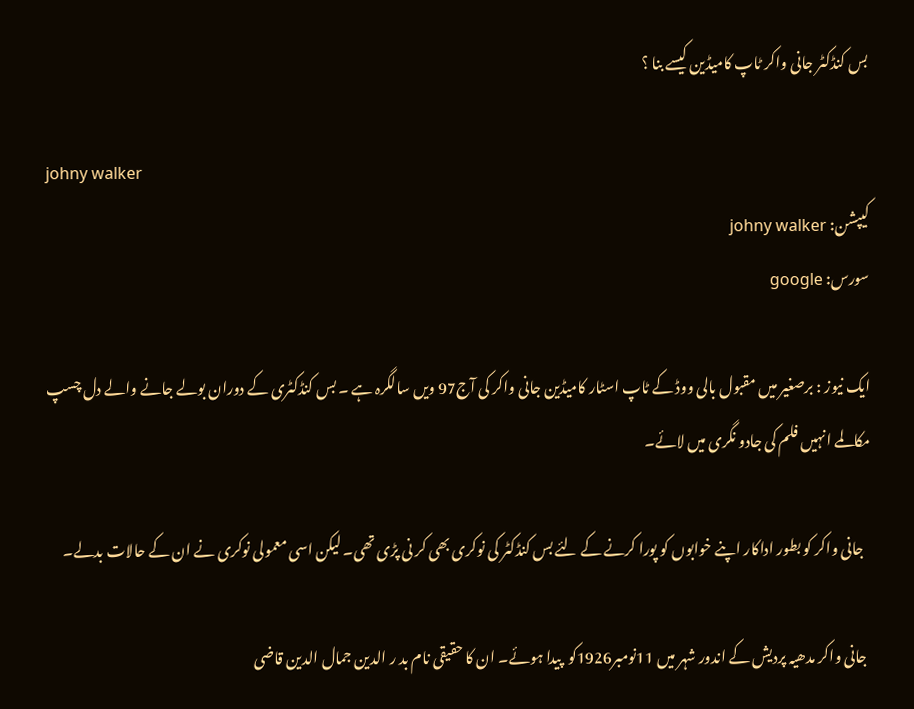بس کنڈکٹر جانی واکر ٹاپ کامیڈین کیسے بنا ؟

johny walker
کیپشن: johny walker
سورس: google

ایک نیوز : برصغیر میں مقبول بالی ووڈ کے ٹاپ اسٹار کامیڈین جانی واکر کی آج97 ویں سالگرہ ہے ۔ بس کنڈکٹری کے دوران بولے جانے والے دل چسپ مکالمے انہیں فلم کی جادو نگری میں لائے۔

  جانی واکر کو بطور اداکار اپنے خوابوں کو پورا کرنے کے لئے بس کنڈکٹر کی نوکری بھی کر نی پڑی تھی۔ لیکن اسی معمولی نوکری نے ان کے حالات بدلے۔

 جانی واکر مدھیہ پردیش کے اندور شہر میں 11نومبر1926کو  پیدا ہوئے۔ ان کا حقیقی نام بد ر الدین جمال الدین قاضی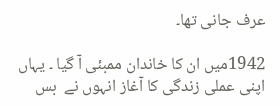عرف جانی تھا۔

1942میں ان کا خاندان ممبئی آ گیا ۔ یہاں اپنی عملی زندگی کا آغاز انہوں نے  بس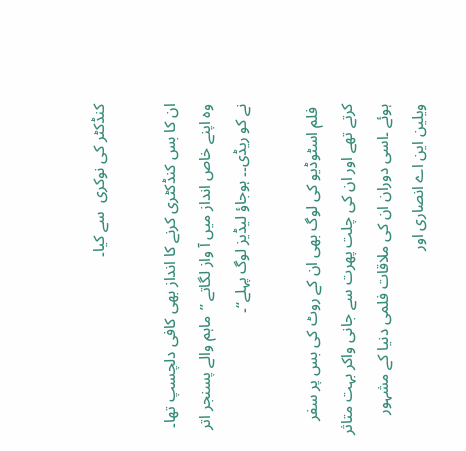کنڈکٹر کی نوکری  سے کیا۔

ان کا بس کنڈکٹری کرنے کا انداز بھی کافی دلچسپ تھا۔ وہ اپنے خاص انداز میں آ واز لگاتے ’’ماہم والے پسنجر اتر نے کو ریڈی۔۔ ہوجاؤ لیڈیز لوگ پہلے‘‘۔

 فلم اسٹوڈیو کی لوگ بھی ان کے روٹ کی بس پر سفر کرتے تھے اور ان کی چلت پھرت سے جانی واکر بہت متاثر ہوئے ۔اسی دوران ان کی ملاقات فلمی دنیا کے مشہور ویلین این اے انصاری اور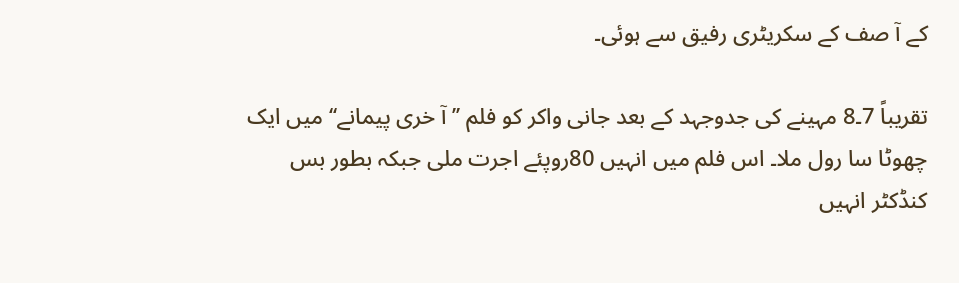کے آ صف کے سکریٹری رفیق سے ہوئی۔

تقریباً 7۔8 مہینے کی جدوجہد کے بعد جانی واکر کو فلم ’’ آ خری پیمانے‘‘ میں ایک چھوٹا سا رول ملا۔ اس فلم میں انہیں 80روپئے اجرت ملی جبکہ بطور بس کنڈکٹر انہیں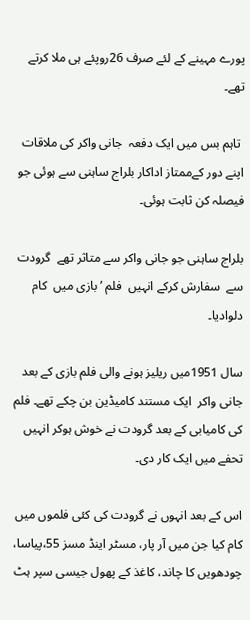پورے مہینے کے لئے صرف 26روپئے ہی ملا کرتے تھے۔

 تاہم بس میں ایک دفعہ  جانی واکر کی ملاقات اپنے دور کےممتاز اداکار بلراج ساہنی سے ہوئی جو فیصلہ کن ثابت ہوئی۔

بلراج ساہنی جو جانی واکر سے متاثر تھے  گرودت سے  سفارش کرکے انہیں  فلم ’بازی میں  کام دلوادیا۔

سال 1951میں ریلیز ہونے والی فلم بازی کے بعد جانی واکر  ایک مستند کامیڈین بن چکے تھے۔ فلم کی کامیابی کے بعد گرودت نے خوش ہوکر انہیں تحفے میں ایک کار دی۔

اس کے بعد انہوں نے گرودت کی کئی فلموں میں کام کیا جن میں آر پار، مسٹر اینڈ مسز 55،پیاسا، چودھویں کا چاند، کاغذ کے پھول جیسی سپر ہٹ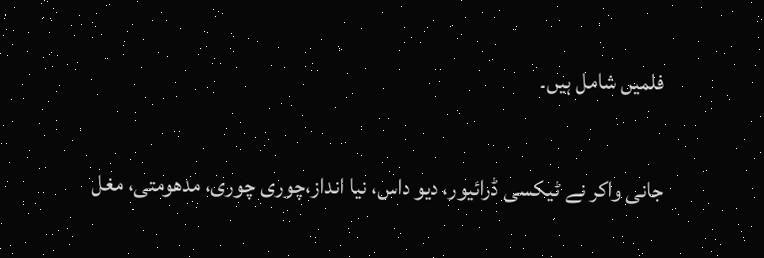فلمیں شامل ہیں۔

جانی واکر نے ٹیکسی ڈرائیور، دیو داس، نیا انداز،چوری چوری، مدھومتی، مغل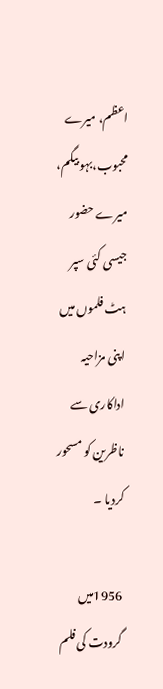اعظم، میرے محبوب،بہو بیگم، میرے حضور جیسی کئی سپر ہٹ فلموں میں اپنی مزاحیہ اداکاری سے ناظرین کو مسحور کردیا ۔

1956میں گرودت کی فلم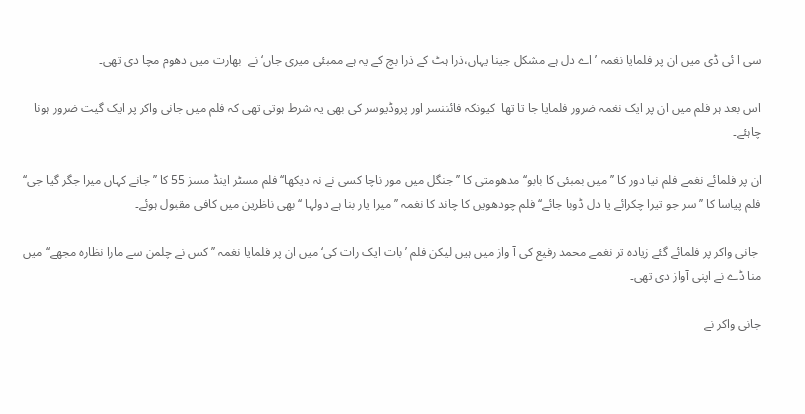سی ا ئی ڈی میں ان پر فلمایا نغمہ ’ اے دل ہے مشکل جینا یہاں،ذرا ہٹ کے ذرا بچ کے یہ ہے ممبئی میری جاں‘ نے  بھارت میں دھوم مچا دی تھی۔

اس بعد ہر فلم میں ان پر ایک نغمہ ضرور فلمایا جا تا تھا  کیونکہ فائننسر اور پروڈیوسر کی بھی یہ شرط ہوتی تھی کہ فلم میں جانی واکر پر ایک گیت ضرور ہونا چاہئے۔

ان پر فلمائے نغمے فلم نیا دور کا ’’ میں بمبئی کا بابو‘‘ مدھومتی کا ’’جنگل میں مور ناچا کسی نے نہ دیکھا‘‘ فلم مسٹر اینڈ مسز 55 کا ’’ جانے کہاں میرا جگر گیا جی‘‘ فلم پیاسا کا ’’سر جو تیرا چکرائے یا دل ڈوبا جائے‘‘ فلم چودھویں کا چاند کا نغمہ ’’میرا یار بنا ہے دولہا ‘‘ بھی ناظرین میں کافی مقبول ہوئے۔

 جانی واکر پر فلمائے گئے زیادہ تر نغمے محمد رفیع کی آ واز میں ہیں لیکن فلم ’بات ایک رات کی‘ میں ان پر فلمایا نغمہ ’’کس نے چلمن سے مارا نظارہ مجھے‘‘ میں منا ڈے نے اپنی آواز دی تھی۔

جانی واکر نے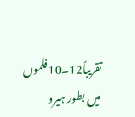تقریباً12۔10فلموں میں بطور ہیرو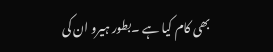بھی کام کیا ہے ۔بطور ہیرو ان کی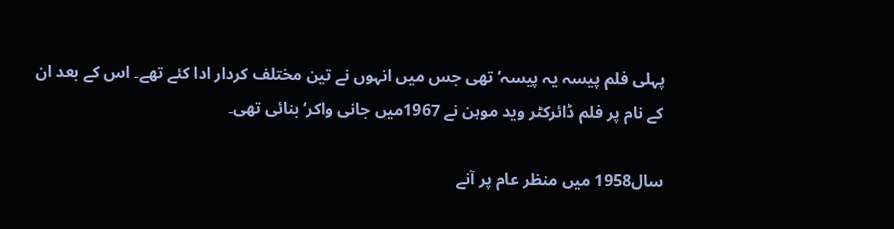پہلی فلم پیسہ یہ پیسہ‘ تھی جس میں انہوں نے تین مختلف کردار ادا کئے تھے۔ اس کے بعد ان کے نام پر فلم ڈائرکٹر وید موہن نے 1967میں جانی واکر‘ بنائی تھی۔

سال1958 میں منظر عام پر آنے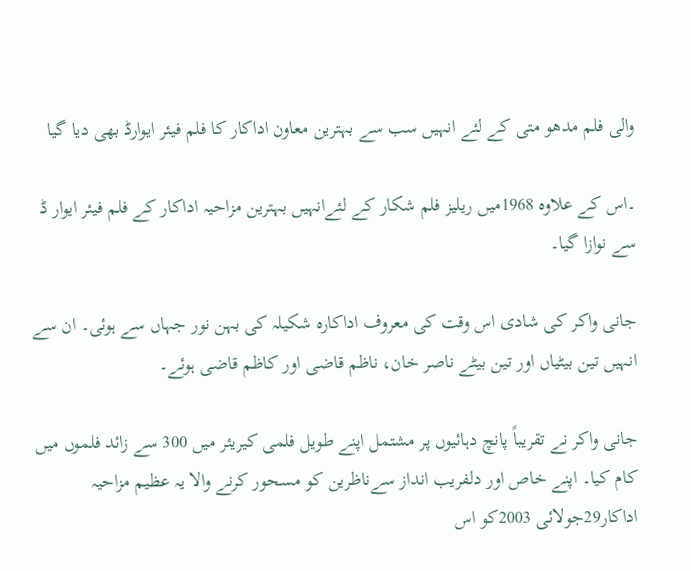والی فلم مدھو متی کے لئے انہیں سب سے بہترین معاون اداکار کا فلم فیئر ایوارڈ بھی دیا گیا

۔اس کے علاوہ 1968میں ریلیز فلم شکار کے لئےانہیں بہترین مزاحیہ اداکار کے فلم فیئر ایوار ڈ سے نوازا گیا۔

جانی واکر کی شادی اس وقت کی معروف اداکارہ شکیلہ کی بہن نور جہاں سے ہوئی۔ ان سے انہیں تین بیٹیاں اور تین بیٹے ناصر خان، ناظم قاضی اور کاظم قاضی ہوئے۔

جانی واکر نے تقریباً پانچ دہائیوں پر مشتمل اپنے طویل فلمی کیریئر میں 300 سے زائد فلموں میں کام کیا۔ اپنے خاص اور دلفریب انداز سےناظرین کو مسحور کرنے والا یہ عظیم مزاحیہ اداکار29جولائی 2003کو اس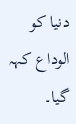دنیا کو الوداع کہہ گیا۔